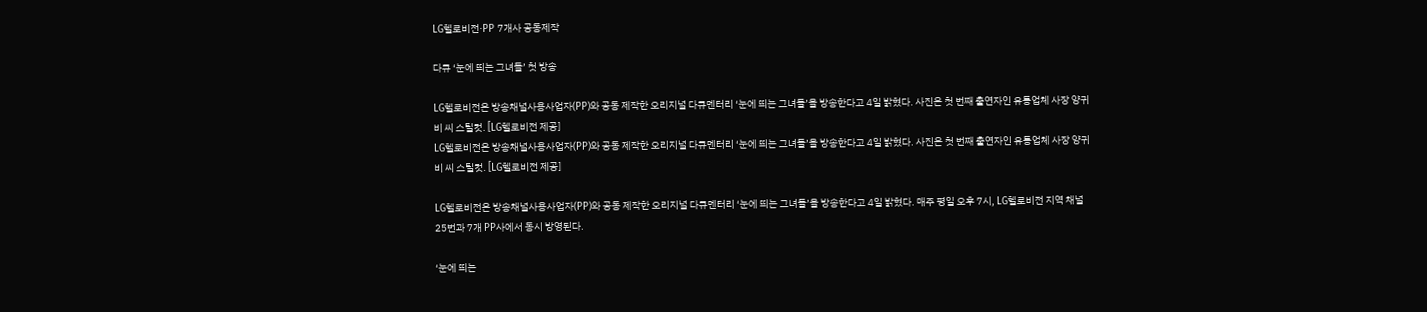LG헬로비전·PP 7개사 공동제작

다큐 ‘눈에 띄는 그녀들’ 첫 방송

LG헬로비전은 방송채널사용사업자(PP)와 공동 제작한 오리지널 다큐멘터리 ‘눈에 띄는 그녀들’을 방송한다고 4일 밝혔다. 사진은 첫 번째 출연자인 유통업체 사장 양귀비 씨 스틸컷. [LG헬로비전 제공]
LG헬로비전은 방송채널사용사업자(PP)와 공동 제작한 오리지널 다큐멘터리 ‘눈에 띄는 그녀들’을 방송한다고 4일 밝혔다. 사진은 첫 번째 출연자인 유통업체 사장 양귀비 씨 스틸컷. [LG헬로비전 제공]

LG헬로비전은 방송채널사용사업자(PP)와 공동 제작한 오리지널 다큐멘터리 ‘눈에 띄는 그녀들’을 방송한다고 4일 밝혔다. 매주 평일 오후 7시, LG헬로비전 지역 채널 25번과 7개 PP사에서 동시 방영된다.

‘눈에 띄는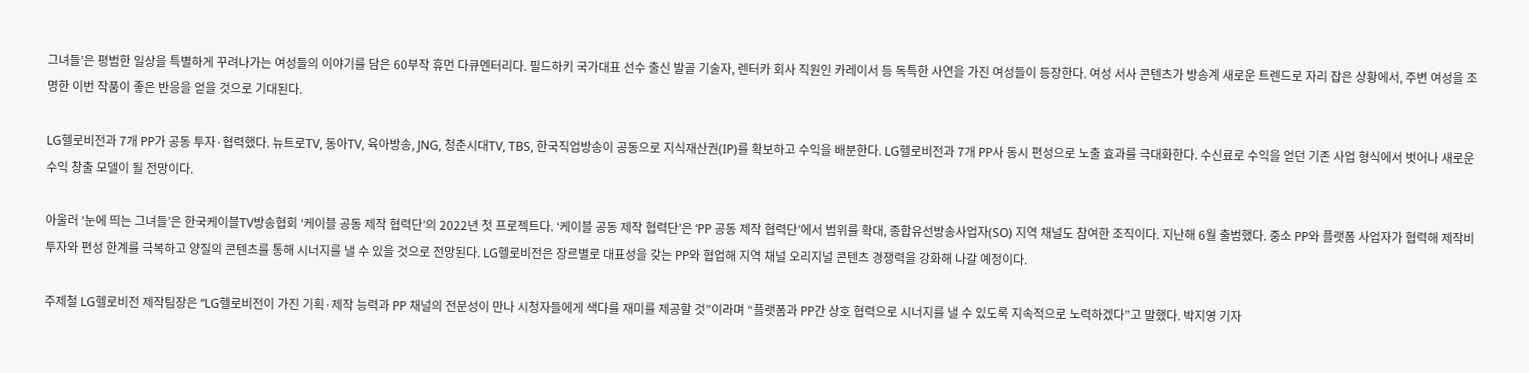그녀들’은 평범한 일상을 특별하게 꾸려나가는 여성들의 이야기를 담은 60부작 휴먼 다큐멘터리다. 필드하키 국가대표 선수 출신 발골 기술자, 렌터카 회사 직원인 카레이서 등 독특한 사연을 가진 여성들이 등장한다. 여성 서사 콘텐츠가 방송계 새로운 트렌드로 자리 잡은 상황에서, 주변 여성을 조명한 이번 작품이 좋은 반응을 얻을 것으로 기대된다.

LG헬로비전과 7개 PP가 공동 투자·협력했다. 뉴트로TV, 동아TV, 육아방송, JNG, 청춘시대TV, TBS, 한국직업방송이 공동으로 지식재산권(IP)를 확보하고 수익을 배분한다. LG헬로비전과 7개 PP사 동시 편성으로 노출 효과를 극대화한다. 수신료로 수익을 얻던 기존 사업 형식에서 벗어나 새로운 수익 창출 모델이 될 전망이다.

아울러 ‘눈에 띄는 그녀들’은 한국케이블TV방송협회 ‘케이블 공동 제작 협력단’의 2022년 첫 프로젝트다. ‘케이블 공동 제작 협력단’은 ‘PP 공동 제작 협력단’에서 범위를 확대, 종합유선방송사업자(SO) 지역 채널도 참여한 조직이다. 지난해 6월 출범했다. 중소 PP와 플랫폼 사업자가 협력해 제작비 투자와 편성 한계를 극복하고 양질의 콘텐츠를 통해 시너지를 낼 수 있을 것으로 전망된다. LG헬로비전은 장르별로 대표성을 갖는 PP와 협업해 지역 채널 오리지널 콘텐츠 경쟁력을 강화해 나갈 예정이다.

주제철 LG헬로비전 제작팀장은 “LG헬로비전이 가진 기획·제작 능력과 PP 채널의 전문성이 만나 시청자들에게 색다를 재미를 제공할 것”이라며 “플랫폼과 PP간 상호 협력으로 시너지를 낼 수 있도록 지속적으로 노력하겠다”고 말했다. 박지영 기자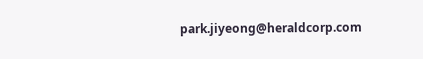park.jiyeong@heraldcorp.com